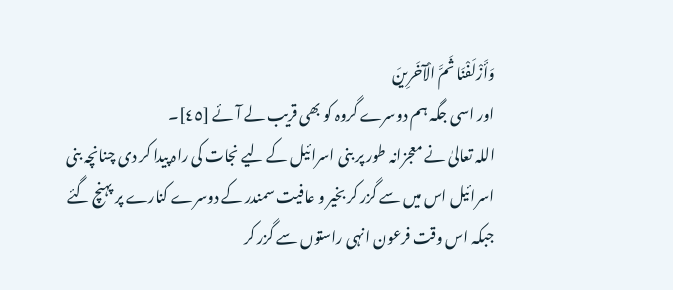وَأَزْلَفْنَا ثَمَّ الْآخَرِينَ
اور اسی جگہ ہم دوسرے گروہ کو بھی قریب لے آئے [٤٥]۔
اللہ تعالیٰ نے معجزانہ طور پر بنی اسرائیل کے لیے نجات کی راہ پیدا کر دی چنانچہ بنی اسرائیل اس میں سے گزر کر بخیر و عافیت سمندر کے دوسرے کنارے پر پہنچ گئے جبکہ اس وقت فرعون انہی راستوں سے گزر کر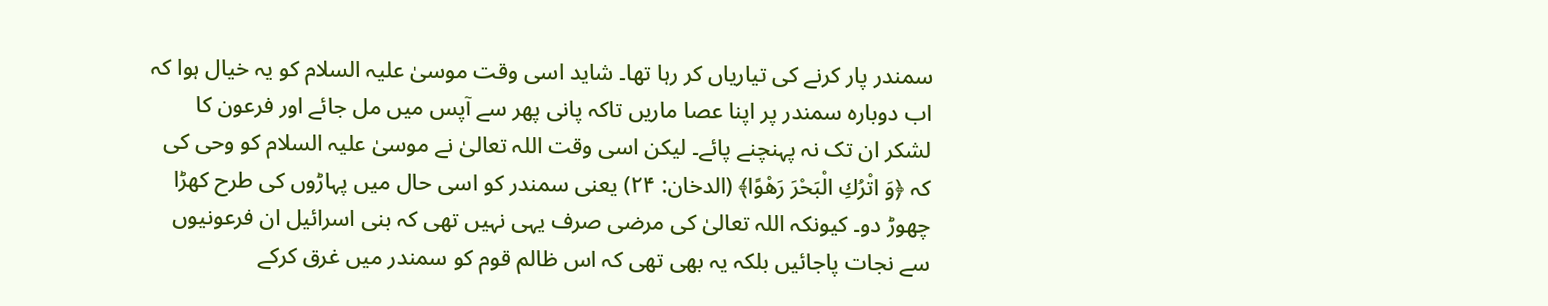سمندر پار کرنے کی تیاریاں کر رہا تھا۔ شاید اسی وقت موسیٰ علیہ السلام کو یہ خیال ہوا کہ اب دوبارہ سمندر پر اپنا عصا ماریں تاکہ پانی پھر سے آپس میں مل جائے اور فرعون کا لشکر ان تک نہ پہنچنے پائے۔ لیکن اسی وقت اللہ تعالیٰ نے موسیٰ علیہ السلام کو وحی کی کہ ﴿وَ اتْرُكِ الْبَحْرَ رَهْوًا﴾ (الدخان: ۲۴) یعنی سمندر کو اسی حال میں پہاڑوں کی طرح کھڑا چھوڑ دو۔ کیونکہ اللہ تعالیٰ کی مرضی صرف یہی نہیں تھی کہ بنی اسرائیل ان فرعونیوں سے نجات پاجائیں بلکہ یہ بھی تھی کہ اس ظالم قوم کو سمندر میں غرق کرکے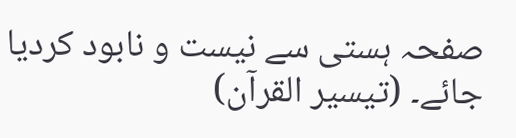صفحہ ہستی سے نیست و نابود کردیا جائے۔ (تیسیر القرآن)